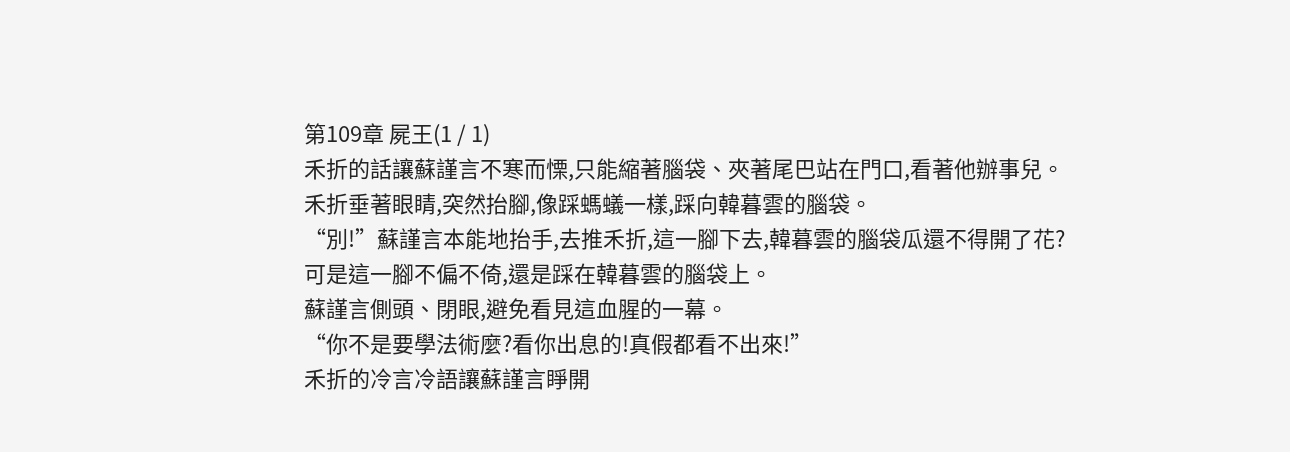第109章 屍王(1 / 1)
禾折的話讓蘇謹言不寒而慄,只能縮著腦袋、夾著尾巴站在門口,看著他辦事兒。
禾折垂著眼睛,突然抬腳,像踩螞蟻一樣,踩向韓暮雲的腦袋。
“別!”蘇謹言本能地抬手,去推禾折,這一腳下去,韓暮雲的腦袋瓜還不得開了花?
可是這一腳不偏不倚,還是踩在韓暮雲的腦袋上。
蘇謹言側頭、閉眼,避免看見這血腥的一幕。
“你不是要學法術麼?看你出息的!真假都看不出來!”
禾折的冷言冷語讓蘇謹言睜開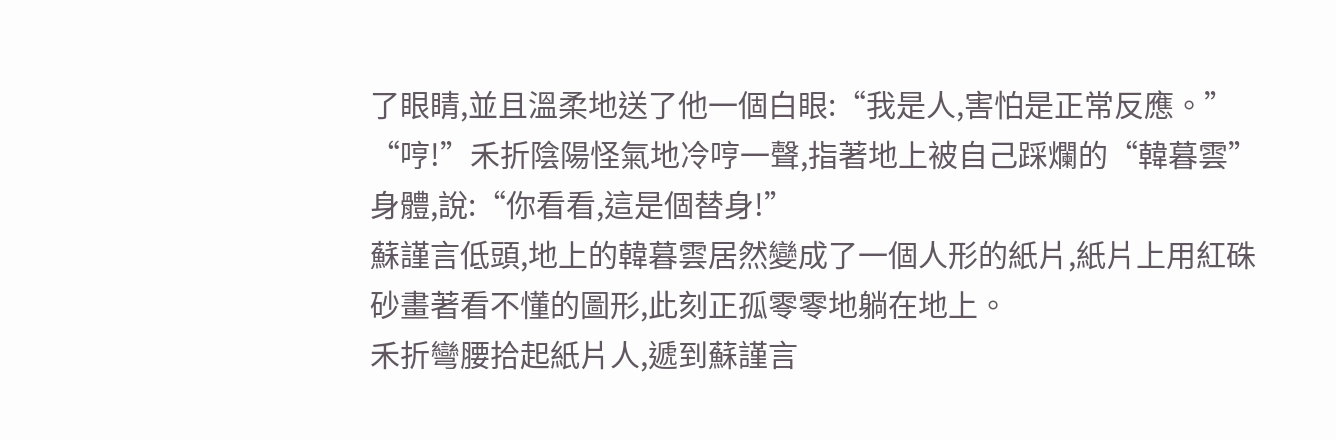了眼睛,並且溫柔地送了他一個白眼:“我是人,害怕是正常反應。”
“哼!”禾折陰陽怪氣地冷哼一聲,指著地上被自己踩爛的“韓暮雲”身體,說:“你看看,這是個替身!”
蘇謹言低頭,地上的韓暮雲居然變成了一個人形的紙片,紙片上用紅硃砂畫著看不懂的圖形,此刻正孤零零地躺在地上。
禾折彎腰拾起紙片人,遞到蘇謹言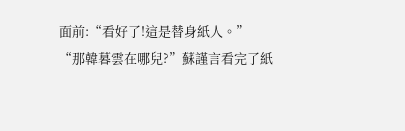面前:“看好了!這是替身紙人。”
“那韓暮雲在哪兒?”蘇謹言看完了紙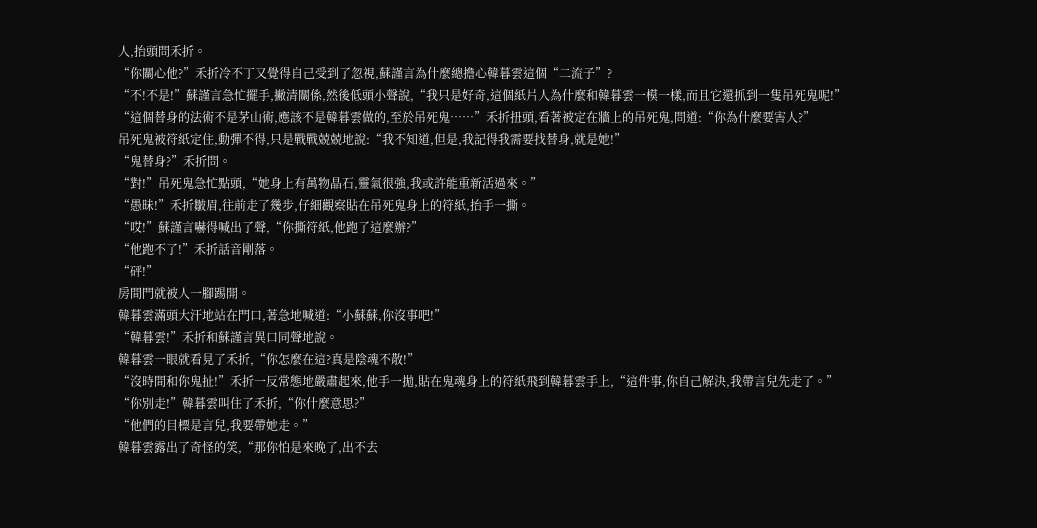人,抬頭問禾折。
“你關心他?”禾折冷不丁又覺得自己受到了忽視,蘇謹言為什麼總擔心韓暮雲這個“二流子”?
“不!不是!”蘇謹言急忙擺手,撇清關係,然後低頭小聲說,“我只是好奇,這個紙片人為什麼和韓暮雲一模一樣,而且它還抓到一隻吊死鬼呢!”
“這個替身的法術不是茅山術,應該不是韓暮雲做的,至於吊死鬼……”禾折扭頭,看著被定在牆上的吊死鬼,問道:“你為什麼要害人?”
吊死鬼被符紙定住,動彈不得,只是戰戰兢兢地說:“我不知道,但是,我記得我需要找替身,就是她!”
“鬼替身?”禾折問。
“對!”吊死鬼急忙點頭,“她身上有萬物晶石,靈氣很強,我或許能重新活過來。”
“愚昧!”禾折皺眉,往前走了幾步,仔細觀察貼在吊死鬼身上的符紙,抬手一撕。
“哎!”蘇謹言嚇得喊出了聲,“你撕符紙,他跑了這麼辦?”
“他跑不了!”禾折話音剛落。
“砰!”
房間門就被人一腳踢開。
韓暮雲滿頭大汗地站在門口,著急地喊道:“小蘇蘇,你沒事吧!”
“韓暮雲!”禾折和蘇謹言異口同聲地說。
韓暮雲一眼就看見了禾折,“你怎麼在這?真是陰魂不散!”
“沒時間和你鬼扯!”禾折一反常態地嚴肅起來,他手一拋,貼在鬼魂身上的符紙飛到韓暮雲手上,“這件事,你自己解決,我帶言兒先走了。”
“你別走!”韓暮雲叫住了禾折,“你什麼意思?”
“他們的目標是言兒,我要帶她走。”
韓暮雲露出了奇怪的笑,“那你怕是來晚了,出不去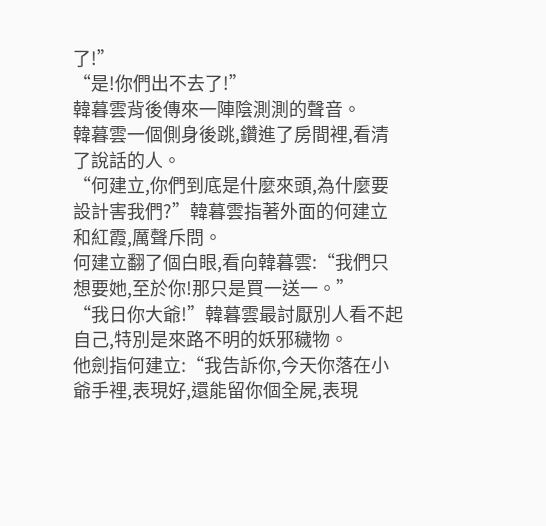了!”
“是!你們出不去了!”
韓暮雲背後傳來一陣陰測測的聲音。
韓暮雲一個側身後跳,鑽進了房間裡,看清了說話的人。
“何建立,你們到底是什麼來頭,為什麼要設計害我們?”韓暮雲指著外面的何建立和紅霞,厲聲斥問。
何建立翻了個白眼,看向韓暮雲:“我們只想要她,至於你!那只是買一送一。”
“我日你大爺!”韓暮雲最討厭別人看不起自己,特別是來路不明的妖邪穢物。
他劍指何建立:“我告訴你,今天你落在小爺手裡,表現好,還能留你個全屍,表現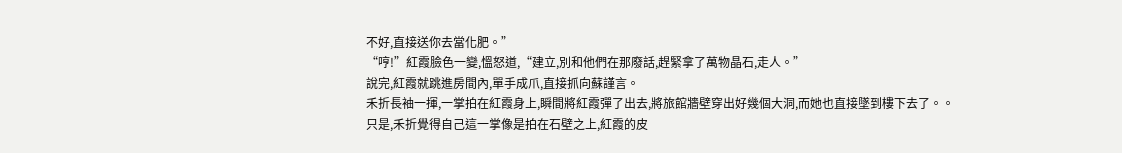不好,直接送你去當化肥。”
“哼!”紅霞臉色一變,慍怒道,“建立,別和他們在那廢話,趕緊拿了萬物晶石,走人。”
說完,紅霞就跳進房間內,單手成爪,直接抓向蘇謹言。
禾折長袖一揮,一掌拍在紅霞身上,瞬間將紅霞彈了出去,將旅館牆壁穿出好幾個大洞,而她也直接墜到樓下去了。。
只是,禾折覺得自己這一掌像是拍在石壁之上,紅霞的皮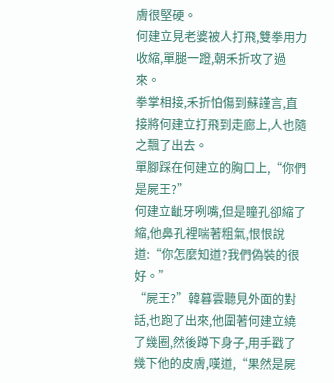膚很堅硬。
何建立見老婆被人打飛,雙拳用力收縮,單腿一蹬,朝禾折攻了過來。
拳掌相接,禾折怕傷到蘇謹言,直接將何建立打飛到走廊上,人也隨之飄了出去。
單腳踩在何建立的胸口上,“你們是屍王?”
何建立齜牙咧嘴,但是瞳孔卻縮了縮,他鼻孔裡喘著粗氣,恨恨說道:“你怎麼知道?我們偽裝的很好。”
“屍王?”韓暮雲聽見外面的對話,也跑了出來,他圍著何建立繞了幾圈,然後蹲下身子,用手戳了幾下他的皮膚,嘆道,“果然是屍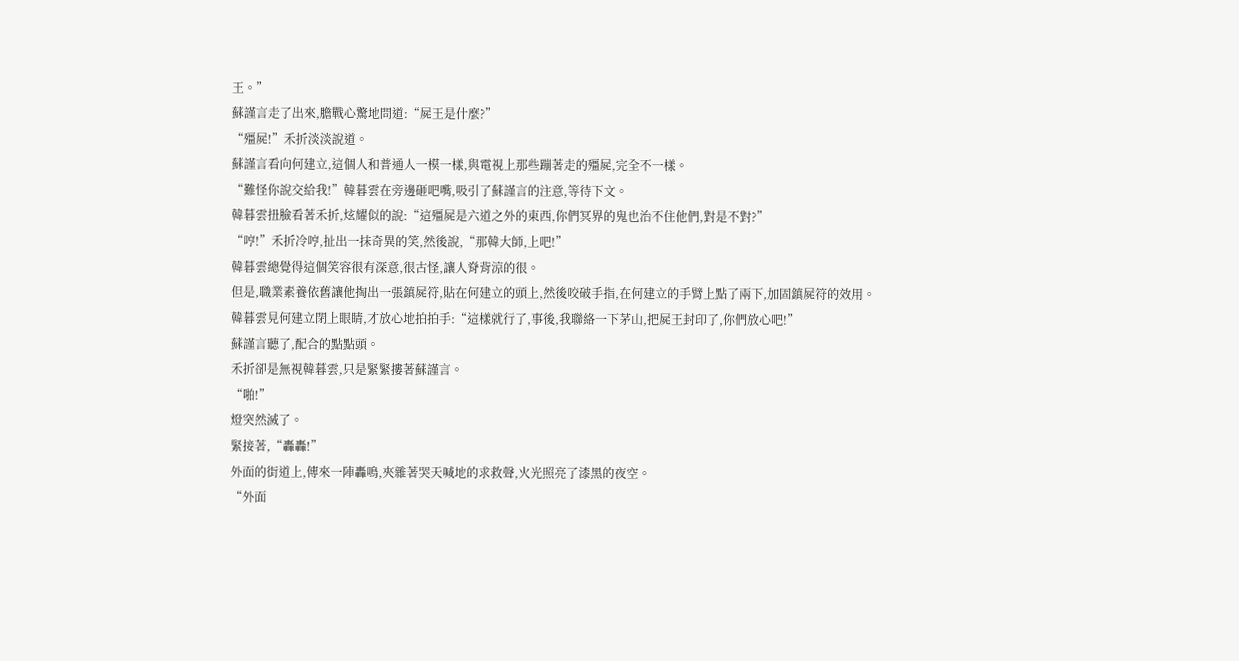王。”
蘇謹言走了出來,膽戰心驚地問道:“屍王是什麼?”
“殭屍!”禾折淡淡說道。
蘇謹言看向何建立,這個人和普通人一模一樣,與電視上那些蹦著走的殭屍,完全不一樣。
“難怪你說交給我!”韓暮雲在旁邊砸吧嘴,吸引了蘇謹言的注意,等待下文。
韓暮雲扭臉看著禾折,炫耀似的說:“這殭屍是六道之外的東西,你們冥界的鬼也治不住他們,對是不對?”
“哼!”禾折冷哼,扯出一抹奇異的笑,然後說,“那韓大師,上吧!”
韓暮雲總覺得這個笑容很有深意,很古怪,讓人脊背涼的很。
但是,職業素養依舊讓他掏出一張鎮屍符,貼在何建立的頭上,然後咬破手指,在何建立的手臂上點了兩下,加固鎮屍符的效用。
韓暮雲見何建立閉上眼睛,才放心地拍拍手:“這樣就行了,事後,我聯絡一下茅山,把屍王封印了,你們放心吧!”
蘇謹言聽了,配合的點點頭。
禾折卻是無視韓暮雲,只是緊緊摟著蘇謹言。
“啪!”
燈突然滅了。
緊接著,“轟轟!”
外面的街道上,傳來一陣轟鳴,夾雜著哭天喊地的求救聲,火光照亮了漆黑的夜空。
“外面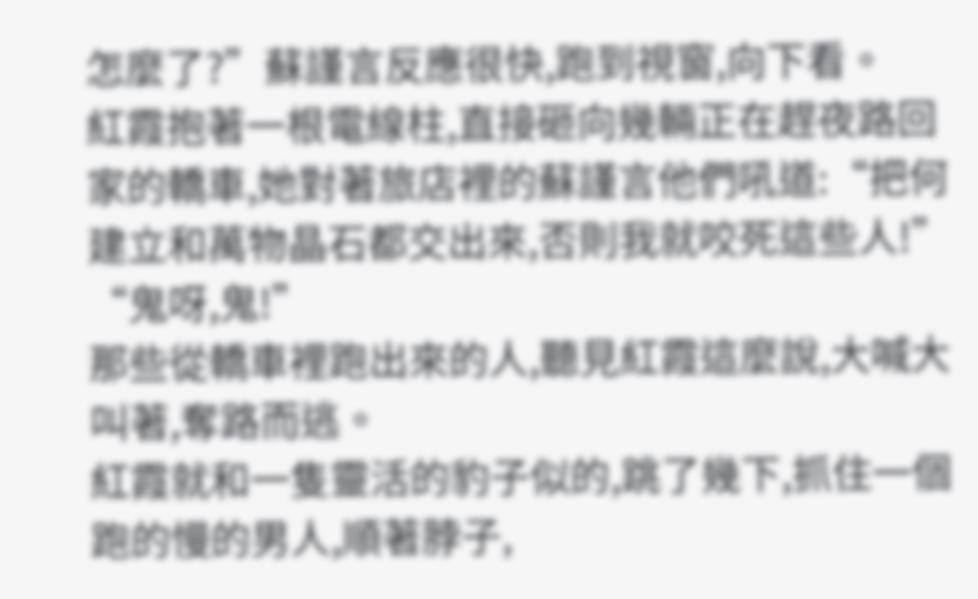怎麼了?”蘇謹言反應很快,跑到視窗,向下看。
紅霞抱著一根電線柱,直接砸向幾輛正在趕夜路回家的轎車,她對著旅店裡的蘇謹言他們吼道:“把何建立和萬物晶石都交出來,否則我就咬死這些人!”
“鬼呀,鬼!”
那些從轎車裡跑出來的人,聽見紅霞這麼說,大喊大叫著,奪路而逃。
紅霞就和一隻靈活的豹子似的,跳了幾下,抓住一個跑的慢的男人,順著脖子,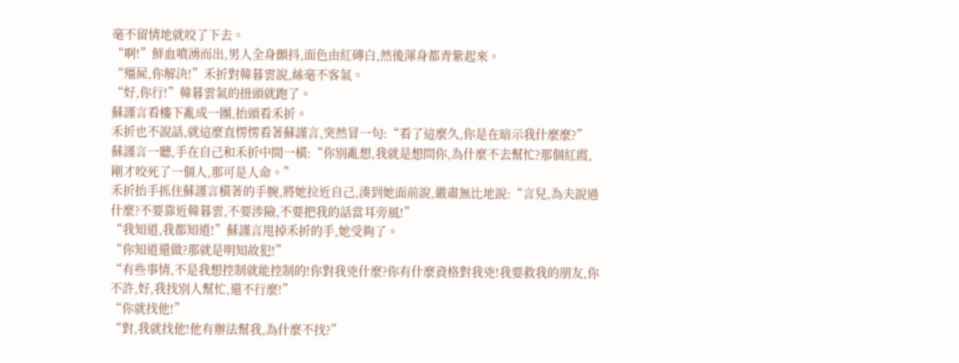毫不留情地就咬了下去。
“啊!”鮮血噴湧而出,男人全身顫抖,面色由紅磚白,然後渾身都青紫起來。
“殭屍,你解決!”禾折對韓暮雲說,絲毫不客氣。
“好,你行!”韓暮雲氣的扭頭就跑了。
蘇謹言看樓下亂成一團,抬頭看禾折。
禾折也不說話,就這麼直愣愣看著蘇謹言,突然冒一句:“看了這麼久,你是在暗示我什麼麼?”
蘇謹言一聽,手在自己和禾折中間一橫:“你別亂想,我就是想問你,為什麼不去幫忙?那個紅霞,剛才咬死了一個人,那可是人命。”
禾折抬手抓住蘇謹言橫著的手腕,將她拉近自己,湊到她面前說,嚴肅無比地說:“言兒,為夫說過什麼?不要靠近韓暮雲,不要涉險,不要把我的話當耳旁風!”
“我知道,我都知道!”蘇謹言甩掉禾折的手,她受夠了。
“你知道還做?那就是明知故犯!”
“有些事情,不是我想控制就能控制的!你對我兇什麼?你有什麼資格對我兇!我要救我的朋友,你不許,好,我找別人幫忙,還不行麼!”
“你就找他!”
“對,我就找他!他有辦法幫我,為什麼不找?”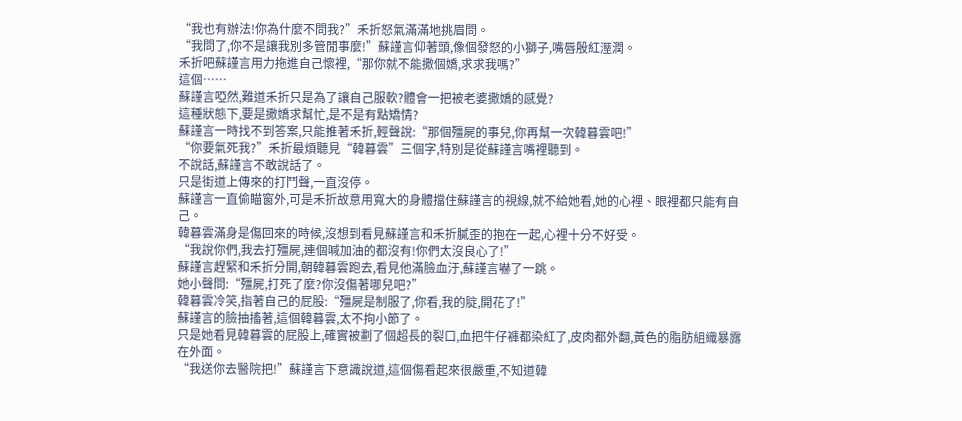“我也有辦法!你為什麼不問我?”禾折怒氣滿滿地挑眉問。
“我問了,你不是讓我別多管閒事麼!”蘇謹言仰著頭,像個發怒的小獅子,嘴唇殷紅溼潤。
禾折吧蘇謹言用力拖進自己懷裡,“那你就不能撒個嬌,求求我嗎?”
這個……
蘇謹言啞然,難道禾折只是為了讓自己服軟?體會一把被老婆撒嬌的感覺?
這種狀態下,要是撒嬌求幫忙,是不是有點矯情?
蘇謹言一時找不到答案,只能推著禾折,輕聲說:“那個殭屍的事兒,你再幫一次韓暮雲吧!”
“你要氣死我?”禾折最煩聽見“韓暮雲”三個字,特別是從蘇謹言嘴裡聽到。
不說話,蘇謹言不敢說話了。
只是街道上傳來的打鬥聲,一直沒停。
蘇謹言一直偷瞄窗外,可是禾折故意用寬大的身體擋住蘇謹言的視線,就不給她看,她的心裡、眼裡都只能有自己。
韓暮雲滿身是傷回來的時候,沒想到看見蘇謹言和禾折膩歪的抱在一起,心裡十分不好受。
“我說你們,我去打殭屍,連個喊加油的都沒有!你們太沒良心了!”
蘇謹言趕緊和禾折分開,朝韓暮雲跑去,看見他滿臉血汙,蘇謹言嚇了一跳。
她小聲問:“殭屍,打死了麼?你沒傷著哪兒吧?”
韓暮雲冷笑,指著自己的屁股:“殭屍是制服了,你看,我的腚,開花了!”
蘇謹言的臉抽搐著,這個韓暮雲,太不拘小節了。
只是她看見韓暮雲的屁股上,確實被劃了個超長的裂口,血把牛仔褲都染紅了,皮肉都外翻,黃色的脂肪組織暴露在外面。
“我送你去醫院把!”蘇謹言下意識說道,這個傷看起來很嚴重,不知道韓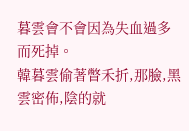暮雲會不會因為失血過多而死掉。
韓暮雲偷著瞥禾折,那臉,黑雲密佈,陰的就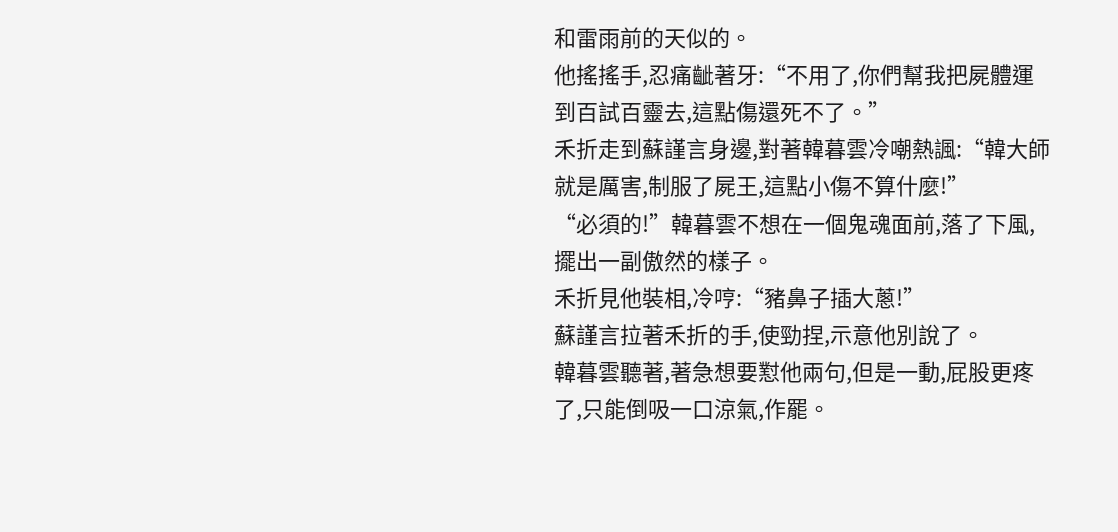和雷雨前的天似的。
他搖搖手,忍痛齜著牙:“不用了,你們幫我把屍體運到百試百靈去,這點傷還死不了。”
禾折走到蘇謹言身邊,對著韓暮雲冷嘲熱諷:“韓大師就是厲害,制服了屍王,這點小傷不算什麼!”
“必須的!”韓暮雲不想在一個鬼魂面前,落了下風,擺出一副傲然的樣子。
禾折見他裝相,冷哼:“豬鼻子插大蔥!”
蘇謹言拉著禾折的手,使勁捏,示意他別說了。
韓暮雲聽著,著急想要懟他兩句,但是一動,屁股更疼了,只能倒吸一口涼氣,作罷。